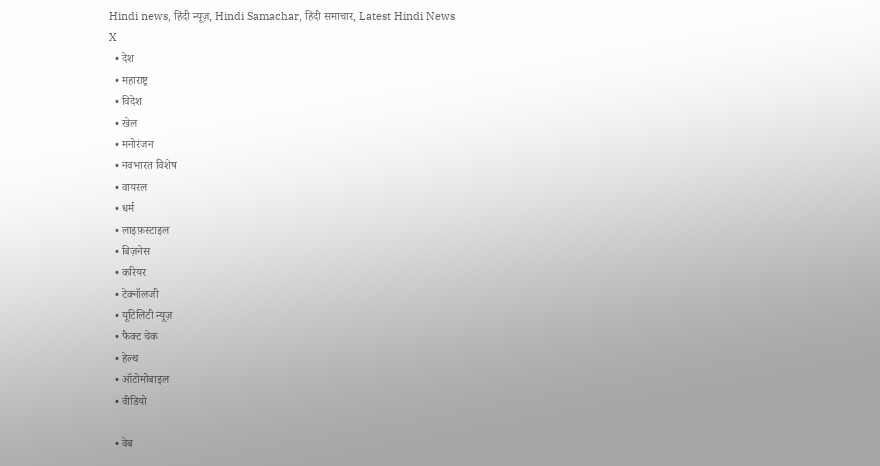Hindi news, हिंदी न्यूज़, Hindi Samachar, हिंदी समाचार, Latest Hindi News
X
  • देश
  • महाराष्ट्र
  • विदेश
  • खेल
  • मनोरंजन
  • नवभारत विशेष
  • वायरल
  • धर्म
  • लाइफ़स्टाइल
  • बिज़नेस
  • करियर
  • टेक्नॉलजी
  • यूटिलिटी न्यूज़
  • फैक्ट चेक
  • हेल्थ
  • ऑटोमोबाइल
  • वीडियो

  • वेब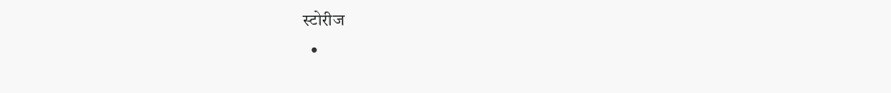स्टोरीज
  •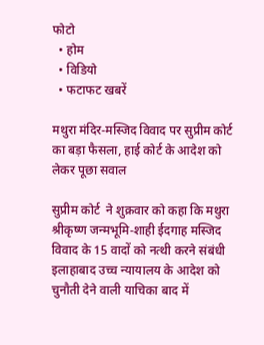फोटो
  • होम
  • विडियो
  • फटाफट खबरें

मथुरा मंदिर-मस्जिद विवाद पर सुप्रीम कोर्ट का बड़ा फैसला, हाई कोर्ट के आदेश को लेकर पूछा सवाल

सुप्रीम कोर्ट  ने शुक्रवार को कहा कि मथुरा श्रीकृष्ण जन्मभूमि-शाही ईदगाह मस्जिद विवाद के 15 वादों को नत्थी करने संबंधी इलाहाबाद उच्च न्यायालय के आदेश को चुनौती देने वाली याचिका बाद में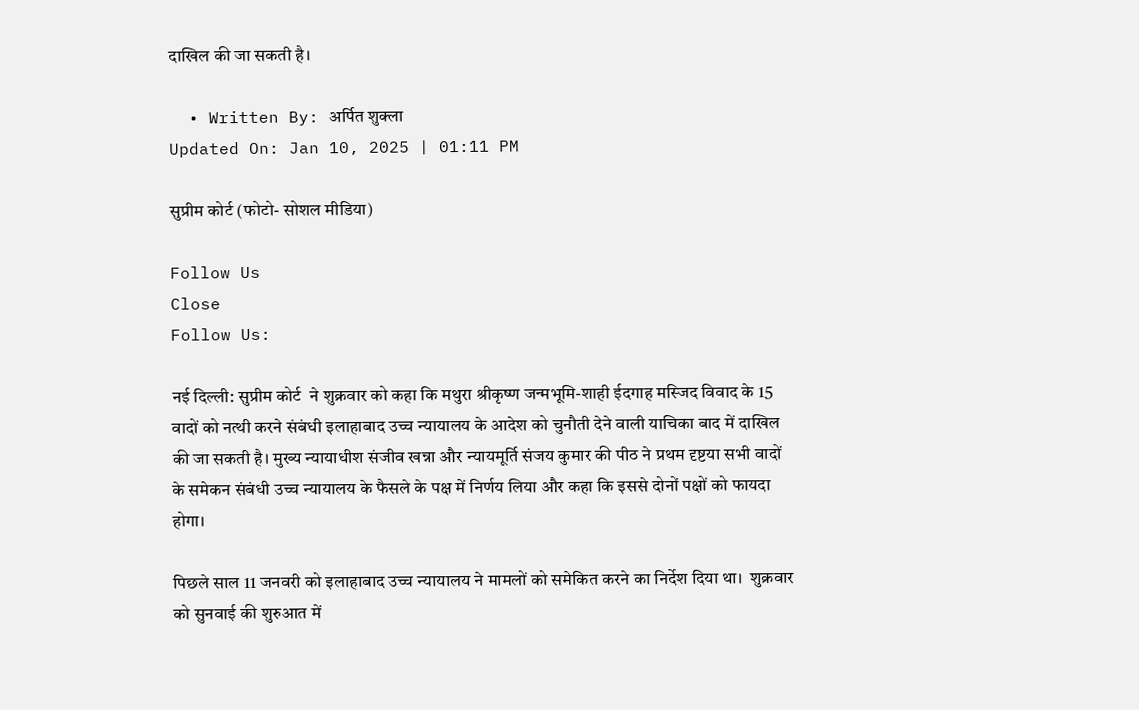दाखिल की जा सकती है।

  • Written By: अर्पित शुक्ला
Updated On: Jan 10, 2025 | 01:11 PM

सुप्रीम कोर्ट (फोटो- सोशल मीडिया)

Follow Us
Close
Follow Us:

नई दिल्ली: सुप्रीम कोर्ट  ने शुक्रवार को कहा कि मथुरा श्रीकृष्ण जन्मभूमि-शाही ईदगाह मस्जिद विवाद के 15 वादों को नत्थी करने संबंधी इलाहाबाद उच्च न्यायालय के आदेश को चुनौती देने वाली याचिका बाद में दाखिल की जा सकती है। मुख्य न्यायाधीश संजीव खन्ना और न्यायमूर्ति संजय कुमार की पीठ ने प्रथम दृष्टया सभी वादों के समेकन संबंधी उच्च न्यायालय के फैसले के पक्ष में निर्णय लिया और कहा कि इससे दोनों पक्षों को फायदा होगा।

पिछले साल 11 जनवरी को इलाहाबाद उच्च न्यायालय ने मामलों को समेकित करने का निर्देश दिया था।  शुक्रवार को सुनवाई की शुरुआत में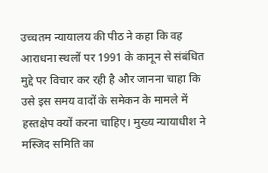उच्चतम न्यायालय की पीठ ने कहा कि वह आराधना स्थलों पर 1991 के कानून से संबंधित मुद्दे पर विचार कर रही है और जानना चाहा कि उसे इस समय वादों के समेकन के मामले में हस्तक्षेप क्यों करना चाहिए। मुख्य न्यायाधीश ने मस्जिद समिति का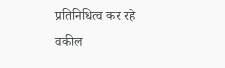प्रतिनिधित्व कर रहे वकील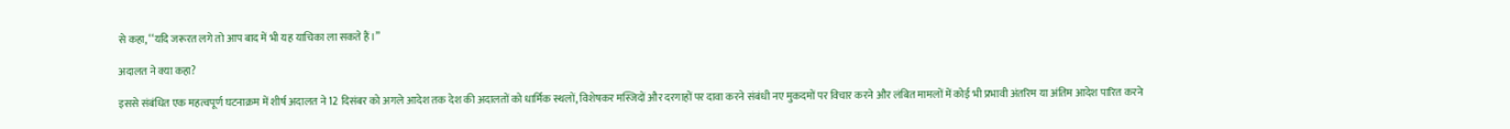से कहा, ‘‘यदि जरूरत लगे तो आप बाद में भी यह याचिका ला सकते हैं।”

अदालत ने क्या कहा?

इससे संबंधित एक महत्वपूर्ण घटनाक्रम में शीर्ष अदालत ने 12 दिसंबर को अगले आदेश तक देश की अदालतों को धार्मिक स्थलों, विशेषकर मस्जिदों और दरगाहों पर दावा करने संबंधी नए मुकदमों पर विचार करने और लंबित मामलों में कोई भी प्रभावी अंतरिम या अंतिम आदेश पारित करने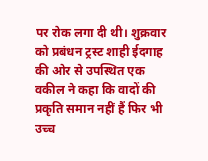पर रोक लगा दी थी। शुक्रवार को प्रबंधन ट्रस्ट शाही ईदगाह की ओर से उपस्थित एक वकील ने कहा कि वादों की प्रकृति समान नहीं हैं फिर भी उच्च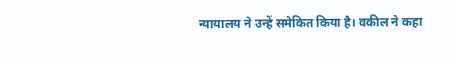न्यायालय ने उन्हें समेकित किया है। वकील ने कहा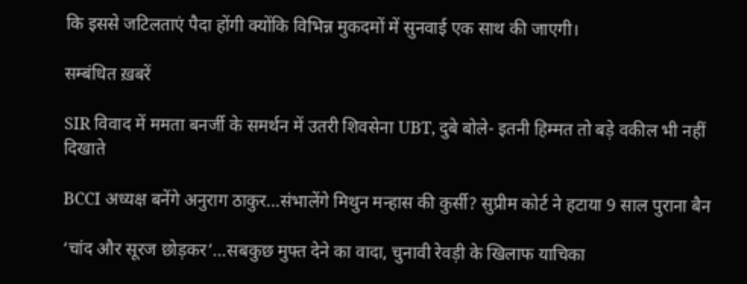कि इससे जटिलताएं पैदा होंगी क्योंकि विभिन्न मुकदमों में सुनवाई एक साथ की जाएगी।

सम्बंधित ख़बरें

SIR विवाद में ममता बनर्जी के समर्थन में उतरी शिवसेना UBT, दुबे बोले- इतनी हिम्मत तो बड़े वकील भी नहीं दिखाते

BCCI अध्यक्ष बनेंगे अनुराग ठाकुर…संभालेंगे मिथुन मन्हास की कुर्सी? सुप्रीम कोर्ट ने हटाया 9 साल पुराना बैन

‘चांद और सूरज छोड़कर’…सबकुछ मुफ्त देने का वादा, चुनावी रेवड़ी के खिलाफ याचिका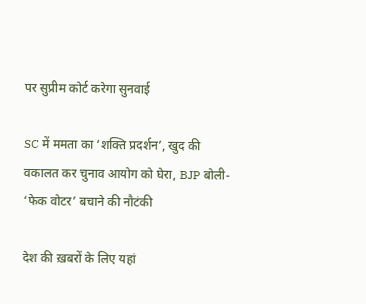पर सुप्रीम कोर्ट करेगा सुनवाई

SC में ममता का ‘शक्ति प्रदर्शन’, खुद की वकालत कर चुनाव आयोग को घेरा, BJP बोली- ‘फेक वोटर’ बचाने की नौटंकी

देश की ख़बरों के लिए यहां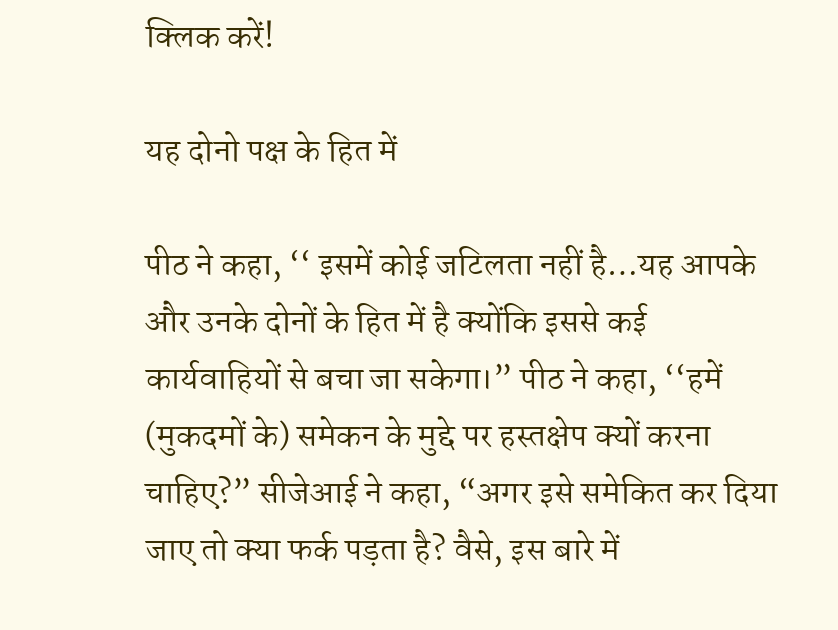क्लिक करें!

यह दोनो पक्ष के हित में

पीठ ने कहा, ‘‘ इसमें कोई जटिलता नहीं है…यह आपके और उनके दोनों के हित में है क्योंकि इससे कई कार्यवाहियों से बचा जा सकेगा।” पीठ ने कहा, ‘‘हमें (मुकदमों के) समेकन के मुद्दे पर हस्तक्षेप क्यों करना चाहिए?” सीजेआई ने कहा, “अगर इसे समेकित कर दिया जाए तो क्या फर्क पड़ता है? वैसे, इस बारे में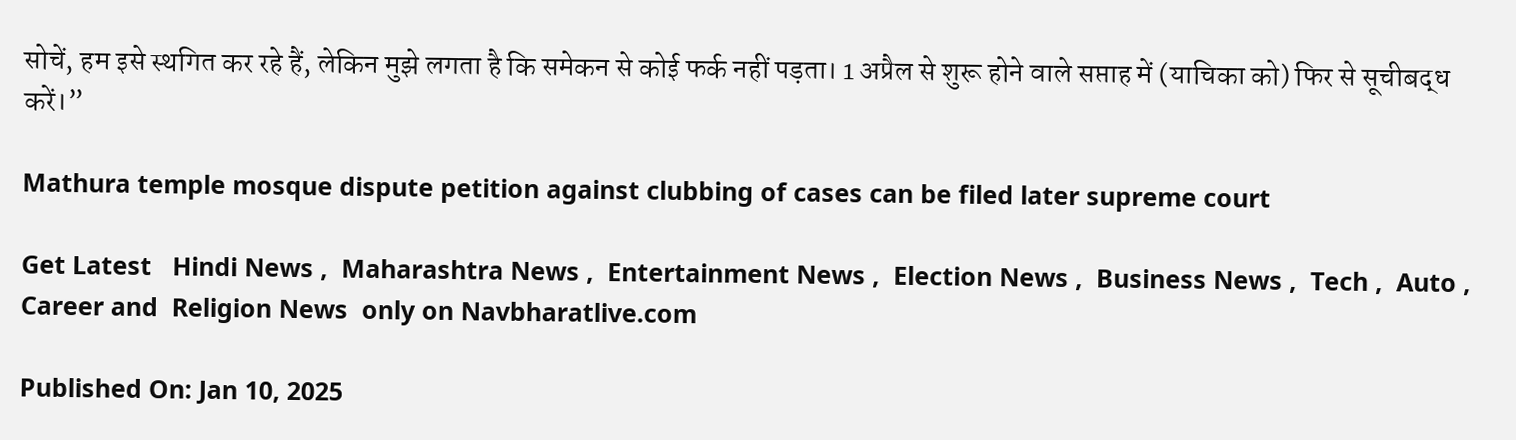सोचें, हम इसे स्थगित कर रहे हैं, लेकिन मुझे लगता है कि समेकन से कोई फर्क नहीं पड़ता। 1 अप्रैल से शुरू होने वाले सप्ताह में (याचिका को) फिर से सूचीबद्ध करें।”

Mathura temple mosque dispute petition against clubbing of cases can be filed later supreme court

Get Latest   Hindi News ,  Maharashtra News ,  Entertainment News ,  Election News ,  Business News ,  Tech ,  Auto ,  Career and  Religion News  only on Navbharatlive.com

Published On: Jan 10, 2025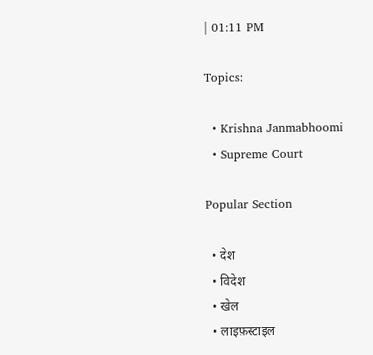| 01:11 PM

Topics:

  • Krishna Janmabhoomi
  • Supreme Court

Popular Section

  • देश
  • विदेश
  • खेल
  • लाइफ़स्टाइल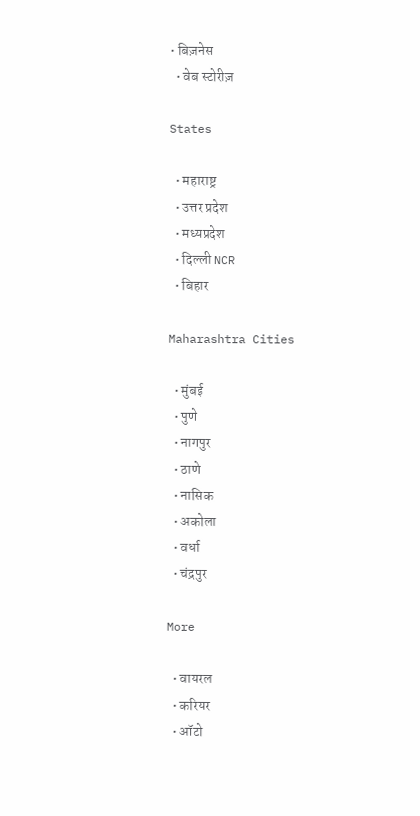• बिज़नेस
  • वेब स्टोरीज़

States

  • महाराष्ट्र
  • उत्तर प्रदेश
  • मध्यप्रदेश
  • दिल्ली NCR
  • बिहार

Maharashtra Cities

  • मुंबई
  • पुणे
  • नागपुर
  • ठाणे
  • नासिक
  • अकोला
  • वर्धा
  • चंद्रपुर

More

  • वायरल
  • करियर
  • ऑटो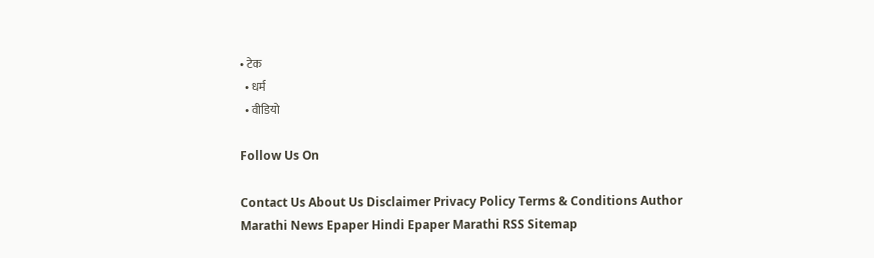• टेक
  • धर्म
  • वीडियो

Follow Us On

Contact Us About Us Disclaimer Privacy Policy Terms & Conditions Author
Marathi News Epaper Hindi Epaper Marathi RSS Sitemap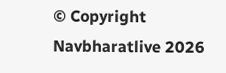© Copyright Navbharatlive 2026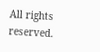All rights reserved.